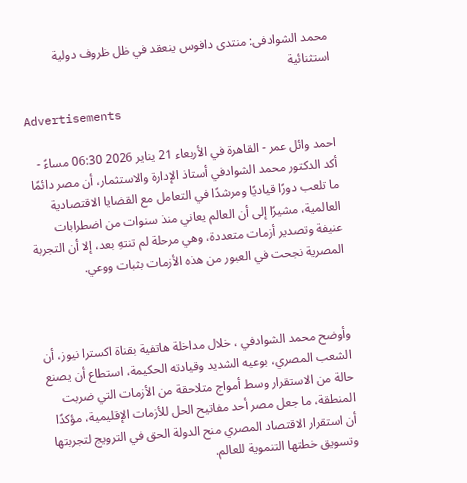محمد الشوادفى: منتدى دافوس ينعقد في ظل ظروف دولية استثنائية

Advertisements

احمد وائل عمر - القاهرة في الأربعاء 21 يناير 2026 06:30 مساءً - أكد الدكتور محمد الشوادفي أستاذ الإدارة والاستثمار، أن مصر دائمًا ما تلعب دورًا قياديًا ومرشدًا في التعامل مع القضايا الاقتصادية العالمية، مشيرًا إلى أن العالم يعاني منذ سنوات من اضطرابات عنيفة وتصدير أزمات متعددة، وهي مرحلة لم تنتهِ بعد، إلا أن التجربة المصرية نجحت في العبور من هذه الأزمات بثبات ووعي.



وأوضح محمد الشوادفي ، خلال مداخلة هاتفية بقناة اكسترا نيوز، أن الشعب المصري، بوعيه الشديد وقيادته الحكيمة، استطاع أن يصنع حالة من الاستقرار وسط أمواج متلاحقة من الأزمات التي ضربت المنطقة، ما جعل مصر أحد مفاتيح الحل للأزمات الإقليمية، مؤكدًا أن استقرار الاقتصاد المصري منح الدولة الحق في الترويج لتجربتها وتسويق خطتها التنموية للعالم.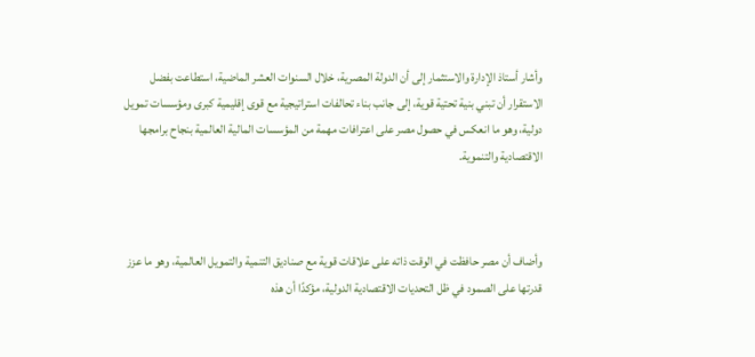وأشار أستاذ الإدارة والاستثمار إلى أن الدولة المصرية، خلال السنوات العشر الماضية، استطاعت بفضل الاستقرار أن تبني بنية تحتية قوية، إلى جانب بناء تحالفات استراتيجية مع قوى إقليمية كبرى ومؤسسات تمويل دولية، وهو ما انعكس في حصول مصر على اعترافات مهمة من المؤسسات المالية العالمية بنجاح برامجها الاقتصادية والتنموية.



وأضاف أن مصر حافظت في الوقت ذاته على علاقات قوية مع صناديق التنمية والتمويل العالمية، وهو ما عزز قدرتها على الصمود في ظل التحديات الاقتصادية الدولية، مؤكدًا أن هذه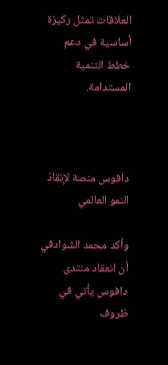العلاقات تمثل ركيزة أساسية في دعم خطط التنمية المستدامة.



دافوس منصة لإنقاذ النمو العالمي

وأكد محمد الشوادفي أن انعقاد منتدى دافوس يأتي في ظروف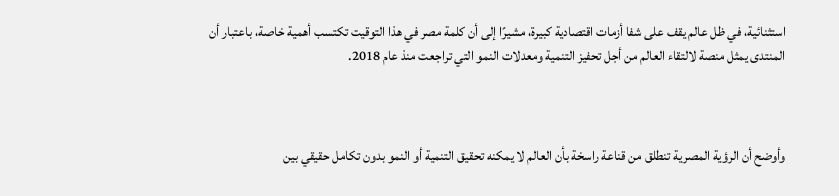استثنائية، في ظل عالم يقف على شفا أزمات اقتصادية كبيرة، مشيرًا إلى أن كلمة مصر في هذا التوقيت تكتسب أهمية خاصة، باعتبار أن المنتدى يمثل منصة لالتقاء العالم من أجل تحفيز التنمية ومعدلات النمو التي تراجعت منذ عام 2018.



وأوضح أن الرؤية المصرية تنطلق من قناعة راسخة بأن العالم لا يمكنه تحقيق التنمية أو النمو بدون تكامل حقيقي بين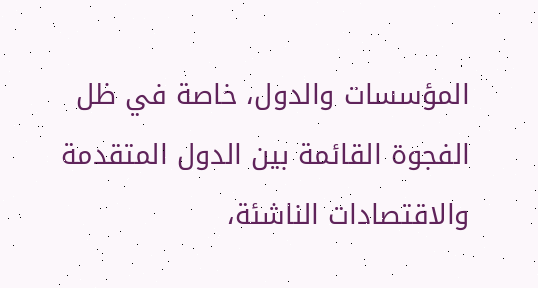المؤسسات والدول، خاصة في ظل الفجوة القائمة بين الدول المتقدمة والاقتصادات الناشئة،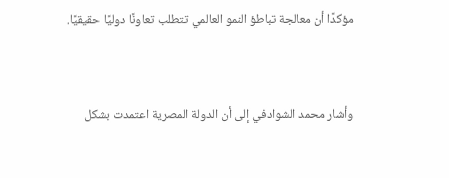مؤكدًا أن معالجة تباطؤ النمو العالمي تتطلب تعاونًا دوليًا حقيقيًا.



وأشار محمد الشوادفي إلى أن الدولة المصرية اعتمدت بشكل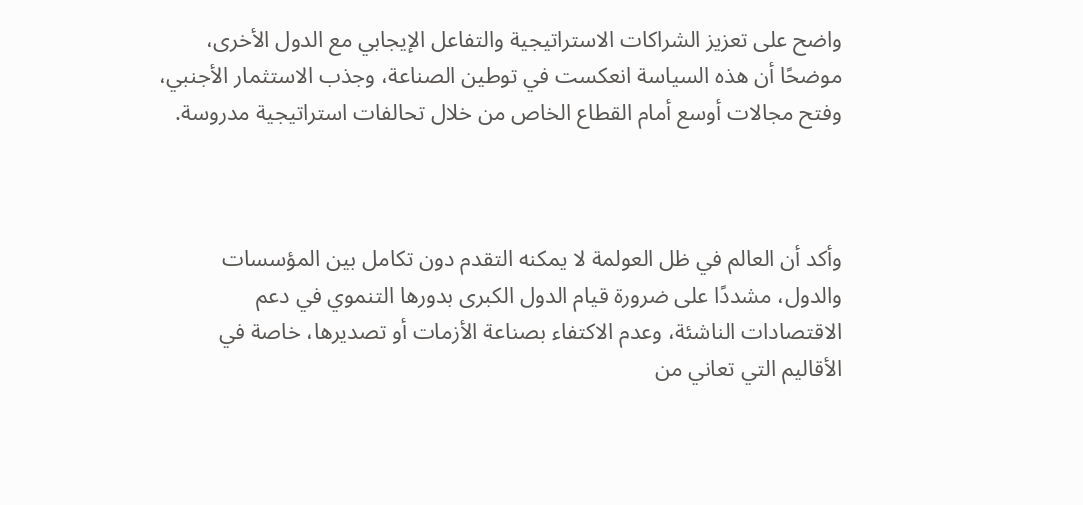واضح على تعزيز الشراكات الاستراتيجية والتفاعل الإيجابي مع الدول الأخرى، موضحًا أن هذه السياسة انعكست في توطين الصناعة، وجذب الاستثمار الأجنبي، وفتح مجالات أوسع أمام القطاع الخاص من خلال تحالفات استراتيجية مدروسة.



وأكد أن العالم في ظل العولمة لا يمكنه التقدم دون تكامل بين المؤسسات والدول، مشددًا على ضرورة قيام الدول الكبرى بدورها التنموي في دعم الاقتصادات الناشئة، وعدم الاكتفاء بصناعة الأزمات أو تصديرها، خاصة في الأقاليم التي تعاني من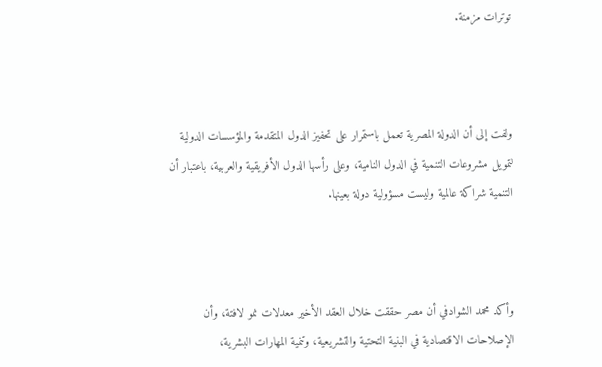توترات مزمنة.



ولفت إلى أن الدولة المصرية تعمل باستمرار على تحفيز الدول المتقدمة والمؤسسات الدولية لتمويل مشروعات التنمية في الدول النامية، وعلى رأسها الدول الأفريقية والعربية، باعتبار أن التنمية شراكة عالمية وليست مسؤولية دولة بعينها.



وأكد محمد الشوادفي أن مصر حققت خلال العقد الأخير معدلات نمو لافتة، وأن الإصلاحات الاقتصادية في البنية التحتية والتشريعية، وتنمية المهارات البشرية،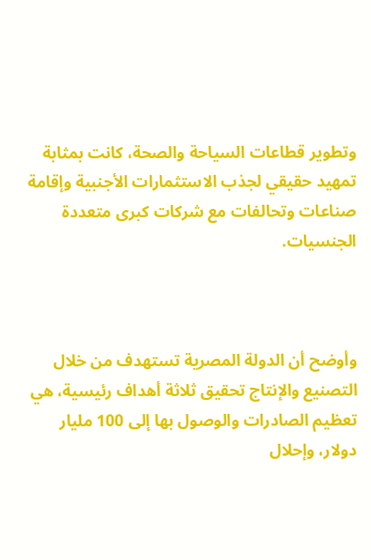وتطوير قطاعات السياحة والصحة، كانت بمثابة تمهيد حقيقي لجذب الاستثمارات الأجنبية وإقامة صناعات وتحالفات مع شركات كبرى متعددة الجنسيات.



وأوضح أن الدولة المصرية تستهدف من خلال التصنيع والإنتاج تحقيق ثلاثة أهداف رئيسية، هي تعظيم الصادرات والوصول بها إلى 100 مليار دولار، وإحلال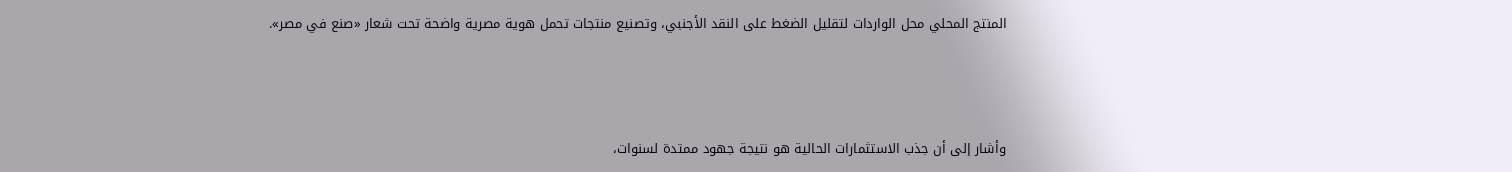المنتج المحلي محل الواردات لتقليل الضغط على النقد الأجنبي، وتصنيع منتجات تحمل هوية مصرية واضحة تحت شعار «صنع في مصر».



وأشار إلى أن جذب الاستثمارات الحالية هو نتيجة جهود ممتدة لسنوات،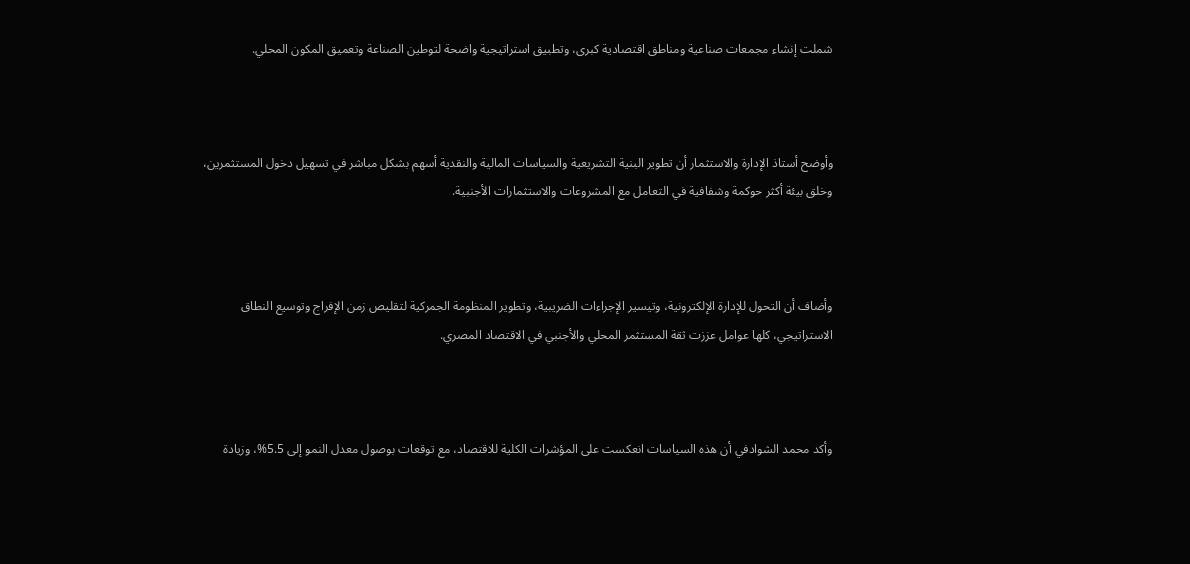شملت إنشاء مجمعات صناعية ومناطق اقتصادية كبرى، وتطبيق استراتيجية واضحة لتوطين الصناعة وتعميق المكون المحلي.



وأوضح أستاذ الإدارة والاستثمار أن تطوير البنية التشريعية والسياسات المالية والنقدية أسهم بشكل مباشر في تسهيل دخول المستثمرين، وخلق بيئة أكثر حوكمة وشفافية في التعامل مع المشروعات والاستثمارات الأجنبية.



وأضاف أن التحول للإدارة الإلكترونية، وتيسير الإجراءات الضريبية، وتطوير المنظومة الجمركية لتقليص زمن الإفراج وتوسيع النطاق الاستراتيجي، كلها عوامل عززت ثقة المستثمر المحلي والأجنبي في الاقتصاد المصري.



وأكد محمد الشوادفي أن هذه السياسات انعكست على المؤشرات الكلية للاقتصاد، مع توقعات بوصول معدل النمو إلى 5.5%، وزيادة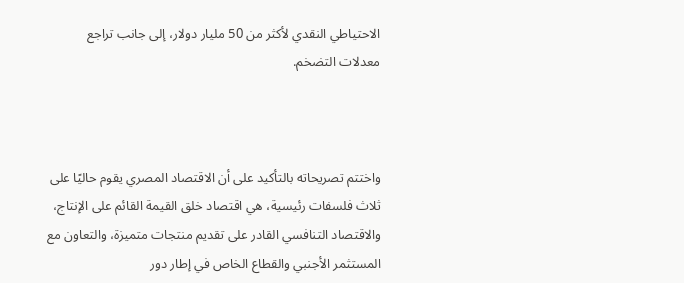الاحتياطي النقدي لأكثر من 50 مليار دولار، إلى جانب تراجع معدلات التضخم.



واختتم تصريحاته بالتأكيد على أن الاقتصاد المصري يقوم حاليًا على ثلاث فلسفات رئيسية، هي اقتصاد خلق القيمة القائم على الإنتاج، والاقتصاد التنافسي القادر على تقديم منتجات متميزة، والتعاون مع المستثمر الأجنبي والقطاع الخاص في إطار دور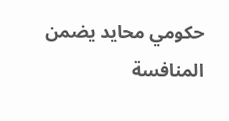حكومي محايد يضمن المنافسة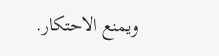ويمنع الاحتكار.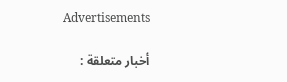Advertisements

أخبار متعلقة :